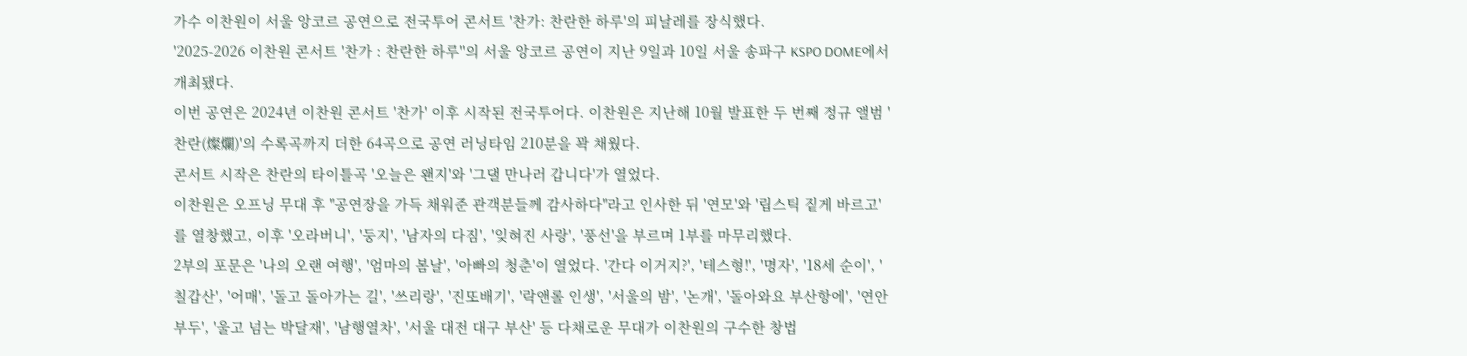가수 이찬원이 서울 앙코르 공연으로 전국투어 콘서트 '찬가: 찬란한 하루'의 피날레를 장식했다.
'2025-2026 이찬원 콘서트 '찬가 : 찬란한 하루''의 서울 앙코르 공연이 지난 9일과 10일 서울 송파구 KSPO DOME에서 개최됐다.
이번 공연은 2024년 이찬원 콘서트 '찬가' 이후 시작된 전국투어다. 이찬원은 지난해 10월 발표한 두 번째 정규 앨범 '찬란(燦爛)'의 수록곡까지 더한 64곡으로 공연 러닝타임 210분을 꽉 채웠다.
콘서트 시작은 찬란의 타이틀곡 '오늘은 왠지'와 '그댈 만나러 갑니다'가 열었다.
이찬원은 오프닝 무대 후 "공연장을 가득 채워준 관객분들께 감사하다"라고 인사한 뒤 '연모'와 '립스틱 짙게 바르고'를 열창했고, 이후 '오라버니', '둥지', '남자의 다짐', '잊혀진 사랑', '풍선'을 부르며 1부를 마무리했다.
2부의 포문은 '나의 오랜 여행', '엄마의 봄날', '아빠의 청춘'이 열었다. '간다 이거지?', '테스형!', '명자', '18세 순이', '칠갑산', '어매', '돌고 돌아가는 길', '쓰리랑', '진또배기', '락앤롤 인생', '서울의 밤', '논개', '돌아와요 부산항에', '연안부두', '울고 넘는 박달재', '남행열차', '서울 대전 대구 부산' 등 다채로운 무대가 이찬원의 구수한 창법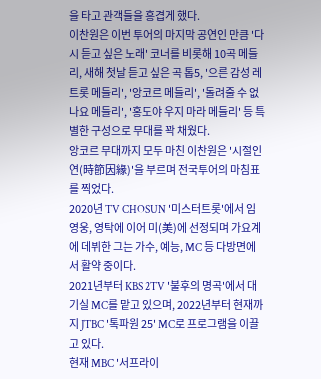을 타고 관객들을 흥겹게 했다.
이찬원은 이번 투어의 마지막 공연인 만큼 '다시 듣고 싶은 노래' 코너를 비롯해 10곡 메들리, 새해 첫날 듣고 싶은 곡 톱5, '으른 감성 레트롯 메들리', '앙코르 메들리', '돌려줄 수 없나요 메들리', '홍도야 우지 마라 메들리' 등 특별한 구성으로 무대를 꽉 채웠다.
앙코르 무대까지 모두 마친 이찬원은 '시절인연(時節因緣)'을 부르며 전국투어의 마침표를 찍었다.
2020년 TV CHOSUN '미스터트롯'에서 임영웅, 영탁에 이어 미(美)에 선정되며 가요계에 데뷔한 그는 가수, 예능, MC 등 다방면에서 활약 중이다.
2021년부터 KBS 2TV '불후의 명곡'에서 대기실 MC를 맡고 있으며, 2022년부터 현재까지 JTBC '톡파원 25' MC로 프로그램을 이끌고 있다.
현재 MBC '서프라이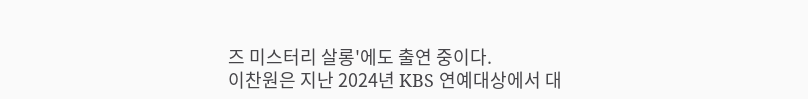즈 미스터리 살롱'에도 출연 중이다.
이찬원은 지난 2024년 KBS 연예대상에서 대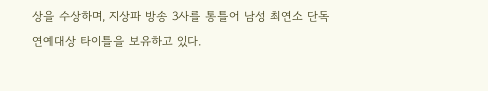상을 수상하며, 지상파 방송 3사를 통틀어 남성 최연소 단독 연예대상 타이틀을 보유하고 있다.